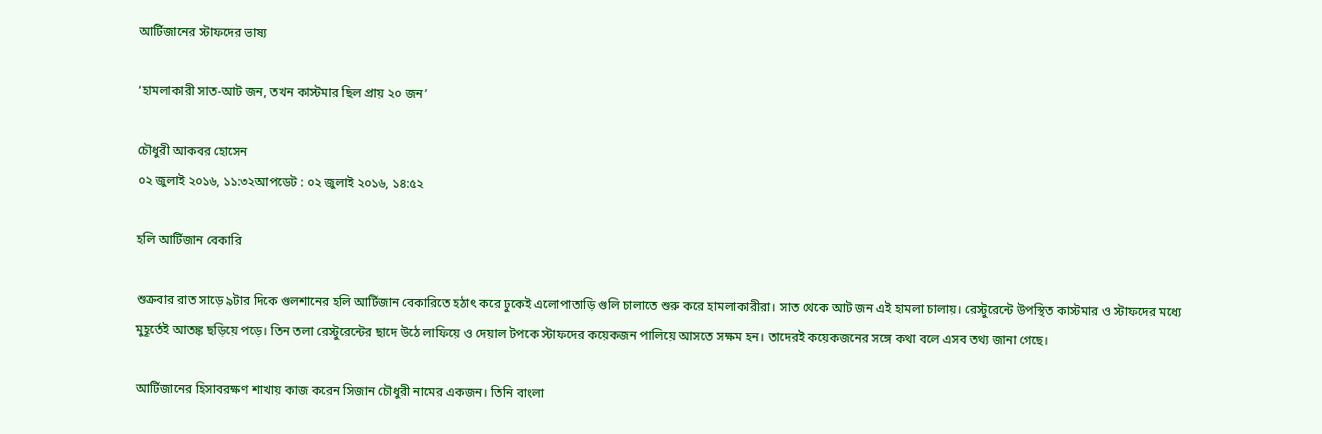আর্টিজানের স্টাফদের ভাষ্য

‘হামলাকারী সাত-আট জন, তখন কাস্টমার ছিল প্রায় ২০ জন’

চৌধুরী আকবর হোসেন
০২ জুলাই ২০১৬, ১১:৩২আপডেট : ০২ জুলাই ২০১৬, ১৪:৫২

হলি আর্টিজান বেকারি

শুক্রবার রাত সাড়ে ৯টার দিকে গুলশানের হলি আর্টিজান বেকারিতে হঠাৎ করে ঢুকেই এলোপাতাড়ি গুলি চালাতে শুরু করে হামলাকারীরা। সাত থেকে আট জন এই হামলা চালায়। রেস্টুরেন্টে উপস্থিত কাস্টমার ও স্টাফদের মধ্যে মুহূর্তেই আতঙ্ক ছড়িয়ে পড়ে। তিন তলা রেস্টুরেন্টের ছাদে উঠে লাফিয়ে ও দেয়াল টপকে স্টাফদের কয়েকজন পালিয়ে আসতে সক্ষম হন। তাদেরই কয়েকজনের সঙ্গে কথা বলে এসব তথ্য জানা গেছে।

আর্টিজানের হিসাবরক্ষণ শাখায় কাজ করেন সিজান চৌধুরী নামের একজন। তিনি বাংলা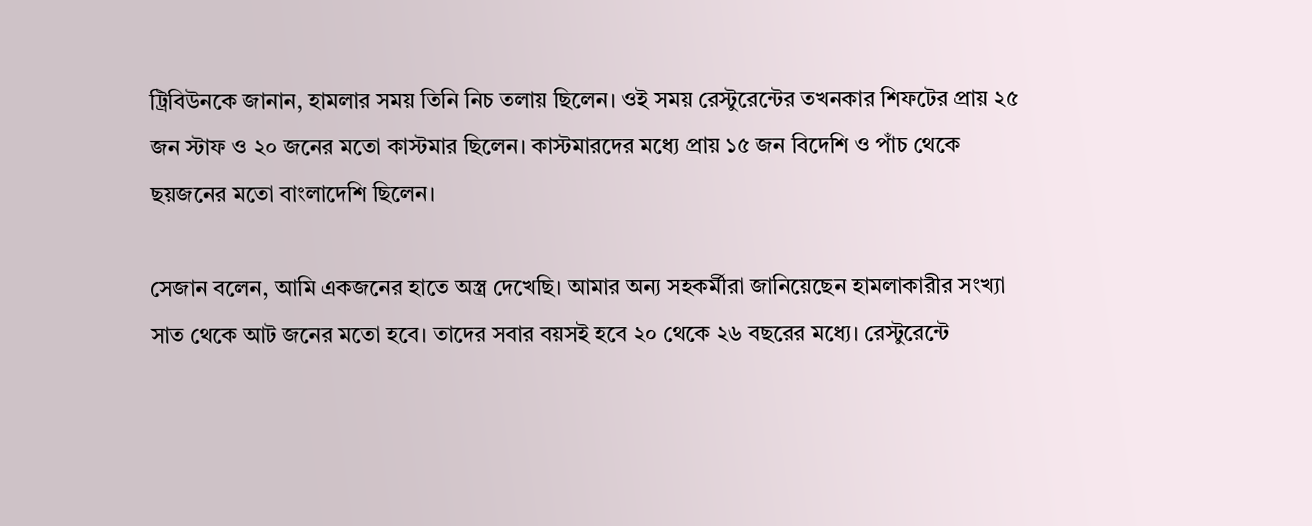ট্রিবিউনকে জানান, হামলার সময় তিনি নিচ তলায় ছিলেন। ওই সময় রেস্টুরেন্টের তখনকার শিফটের প্রায় ২৫ জন স্টাফ ও ২০ জনের মতো কাস্টমার ছিলেন। কাস্টমারদের মধ্যে প্রায় ১৫ জন বিদেশি ও পাঁচ থেকে ছয়জনের মতো বাংলাদেশি ছিলেন।

সেজান বলেন, আমি একজনের হাতে অস্ত্র দেখেছি। আমার অন্য সহকর্মীরা জানিয়েছেন হামলাকারীর সংখ্যা সাত থেকে আট জনের মতো হবে। তাদের সবার বয়সই হবে ২০ থেকে ২৬ বছরের মধ্যে। রেস্টুরেন্টে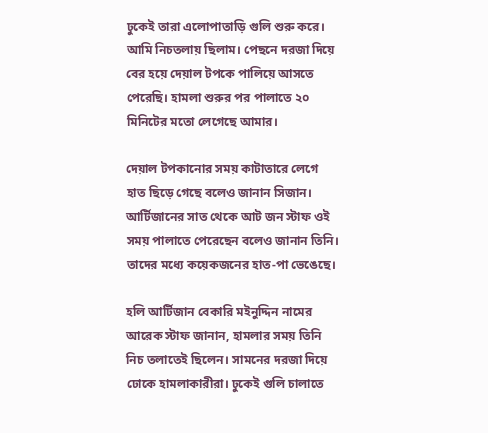ঢুকেই তারা এলোপাতাড়ি গুলি শুরু করে। আমি নিচতলায় ছিলাম। পেছনে দরজা দিয়ে বের হয়ে দেয়াল টপকে পালিয়ে আসতে পেরেছি। হামলা শুরুর পর পালাতে ২০ মিনিটের মতো লেগেছে আমার।

দেয়াল টপকানোর সময় কাটাতারে লেগে হাত ছিড়ে গেছে বলেও জানান সিজান। আর্টিজানের সাত থেকে আট জন স্টাফ ওই সময় পালাতে পেরেছেন বলেও জানান তিনি। তাদের মধ্যে কয়েকজনের হাত-পা ভেঙেছে।

হলি আর্টিজান বেকারি মইনুদ্দিন নামের আরেক স্টাফ জানান, হামলার সময় তিনি নিচ তলাতেই ছিলেন। সামনের দরজা দিয়ে ঢোকে হামলাকারীরা। ঢুকেই গুলি চালাতে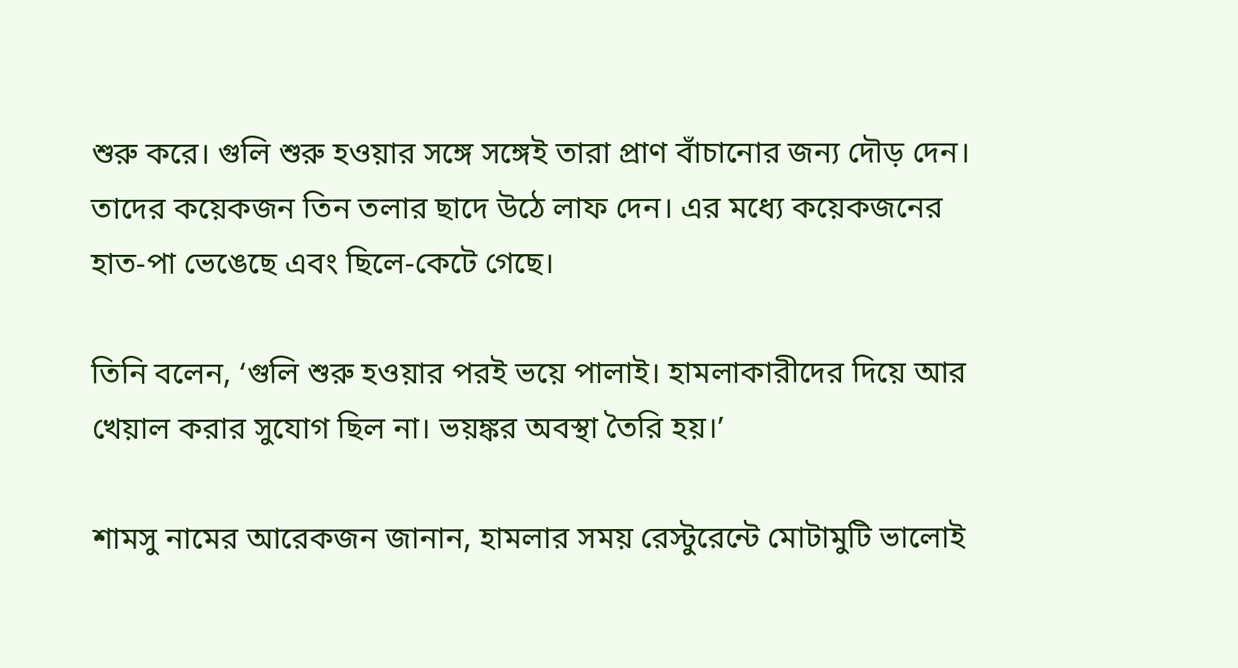শুরু করে। গুলি শুরু হওয়ার সঙ্গে সঙ্গেই তারা প্রাণ বাঁচানোর জন্য দৌড় দেন। তাদের কয়েকজন তিন তলার ছাদে উঠে লাফ দেন। এর মধ্যে কয়েকজনের হাত-পা ভেঙেছে এবং ছিলে-কেটে গেছে।

তিনি বলেন, ‘গুলি শুরু হওয়ার পরই ভয়ে পালাই। হামলাকারীদের দিয়ে আর খেয়াল করার সুযোগ ছিল না। ভয়ঙ্কর অবস্থা তৈরি হয়।’

শামসু নামের আরেকজন জানান, হামলার সময় রেস্টুরেন্টে মোটামুটি ভালোই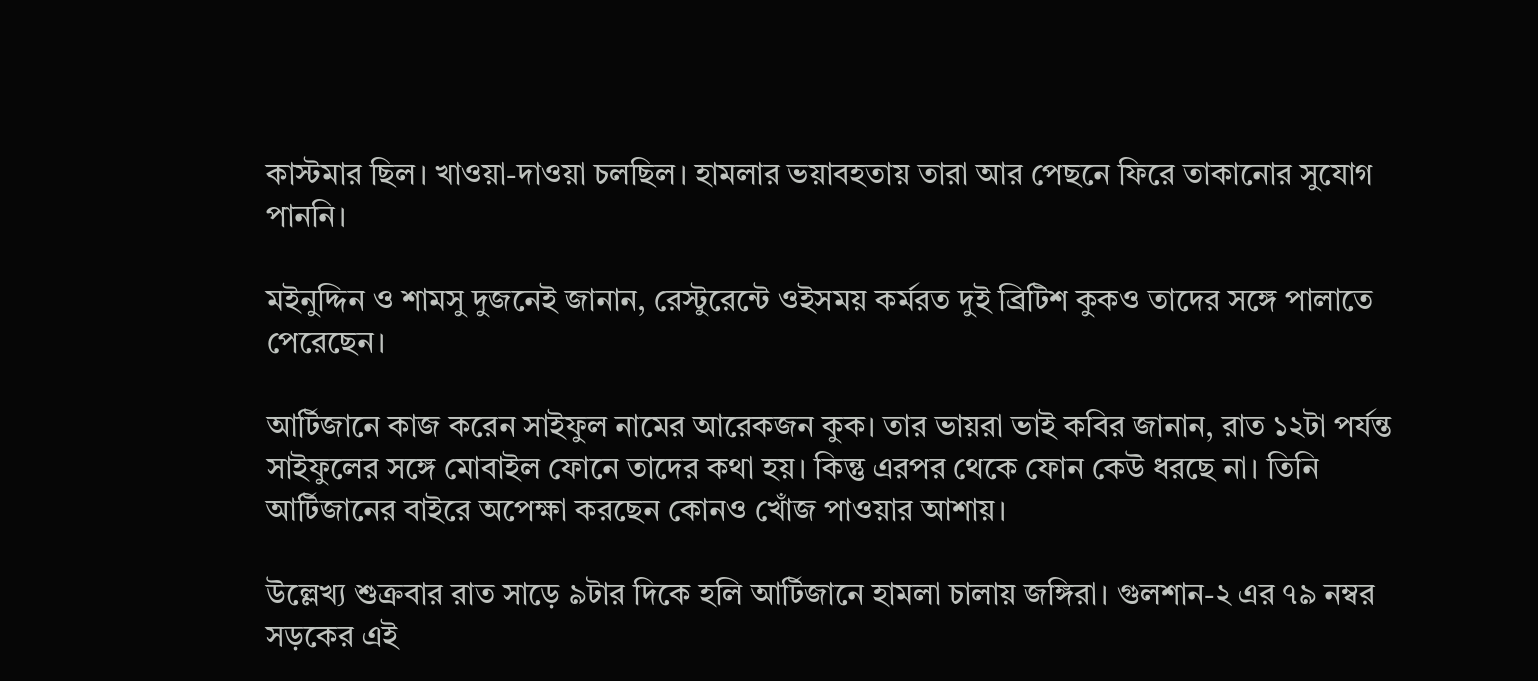কাস্টমার ছিল। খাওয়া-দাওয়া চলছিল। হামলার ভয়াবহতায় তারা আর পেছনে ফিরে তাকানোর সুযোগ পাননি।

মইনুদ্দিন ও শামসু দুজনেই জানান, রেস্টুরেন্টে ওইসময় কর্মরত দুই ব্রিটিশ কুকও তাদের সঙ্গে পালাতে পেরেছেন।

আর্টিজানে কাজ করেন সাইফুল নামের আরেকজন কুক। তার ভায়রা ভাই কবির জানান, রাত ১২টা পর্যন্ত সাইফুলের সঙ্গে মোবাইল ফোনে তাদের কথা হয়। কিন্তু এরপর থেকে ফোন কেউ ধরছে না। তিনি আর্টিজানের বাইরে অপেক্ষা করছেন কোনও খোঁজ পাওয়ার আশায়।

উল্লেখ্য শুক্রবার রাত সাড়ে ৯টার দিকে হলি আর্টিজানে হামলা চালায় জঙ্গিরা। গুলশান-২ এর ৭৯ নম্বর সড়কের এই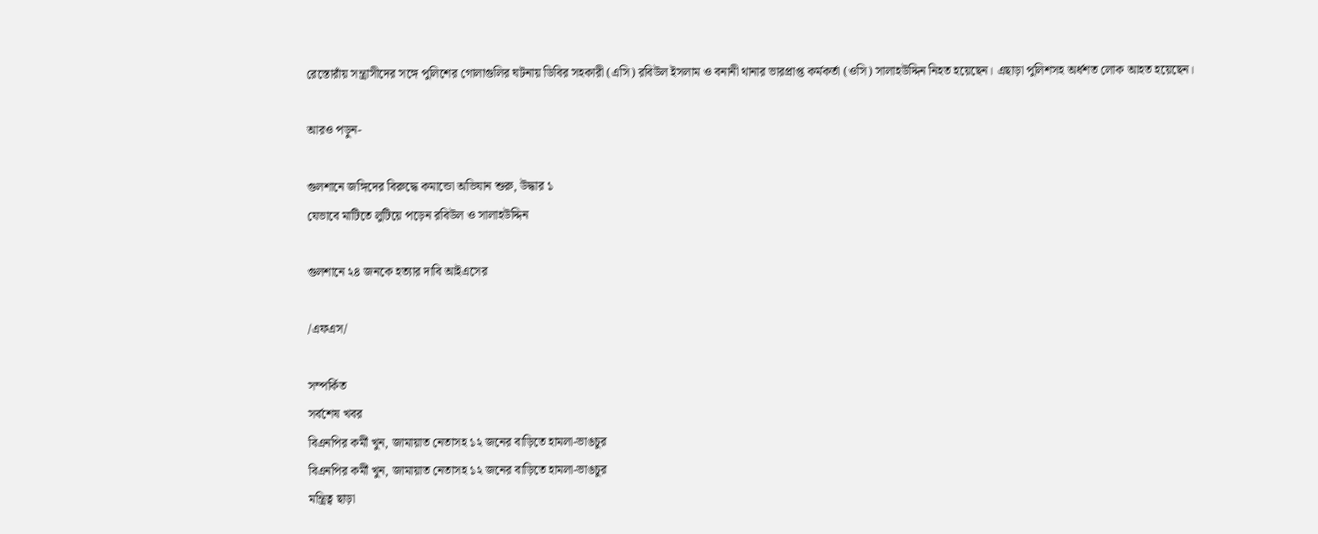রেস্তোরাঁয় সন্ত্রাসীদের সঙ্গে পুলিশের গোলাগুলির ঘটনায় ডিবির সহকারী (এসি) রবিউল ইসলাম ও বনানী থানার ভারপ্রাপ্ত কর্মকর্তা (ওসি) সালাহউদ্দিন নিহত হয়েছেন। এছাড়া পুলিশসহ অর্ধশত লোক আহত হয়েছেন।

আরও পড়ুন-

গুলশানে জঙ্গিদের বিরুদ্ধে কমান্ডো অভিযান শুরু, উদ্ধার ১
যেভাবে মাটিতে লুটিয়ে পড়েন রবিউল ও সালাহউদ্দিন

গুলশানে ২৪ জনকে হত্যার দাবি আইএসের

/এফএস/

সম্পর্কিত
সর্বশেষ খবর
বিএনপির কর্মী খুন, জামায়াত নেতাসহ ১২ জনের বাড়িতে হামলা-ভাঙচুর
বিএনপির কর্মী খুন, জামায়াত নেতাসহ ১২ জনের বাড়িতে হামলা-ভাঙচুর
মন্ত্রিত্ব ছাড়া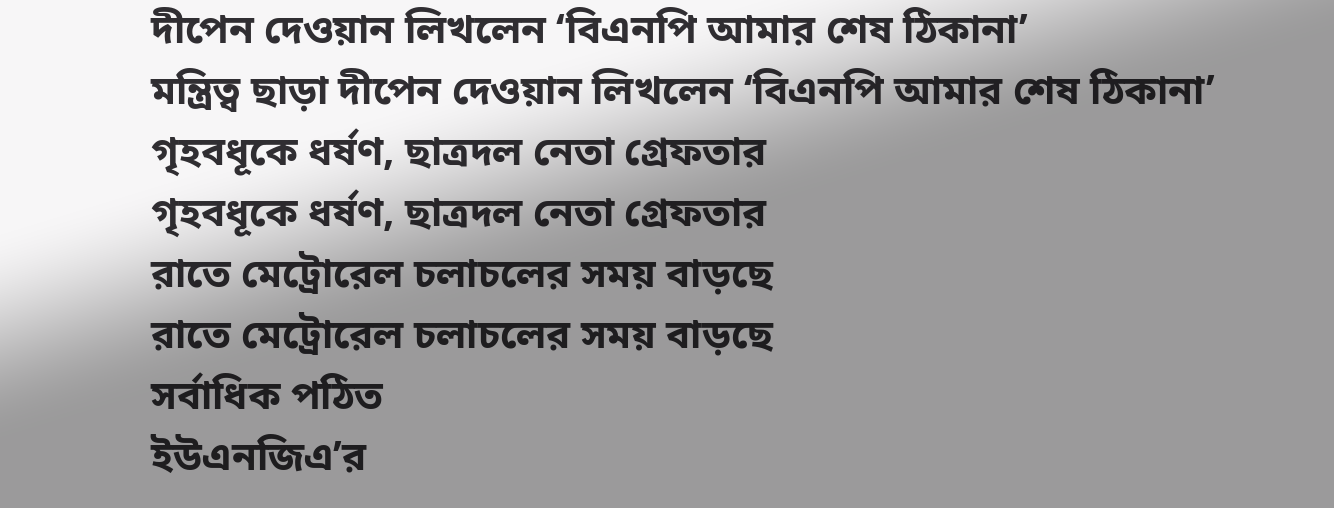দীপেন দেওয়ান লিখলেন ‘বিএনপি আমার শেষ ঠিকানা’
মন্ত্রিত্ব ছাড়া দীপেন দেওয়ান লিখলেন ‘বিএনপি আমার শেষ ঠিকানা’
গৃহবধূকে ধর্ষণ, ছাত্রদল নেতা গ্রেফতার
গৃহবধূকে ধর্ষণ, ছাত্রদল নেতা গ্রেফতার
রাতে মেট্রোরেল চলাচলের সময় বাড়ছে
রাতে মেট্রোরেল চলাচলের সময় বাড়ছে
সর্বাধিক পঠিত
ইউএনজিএ’র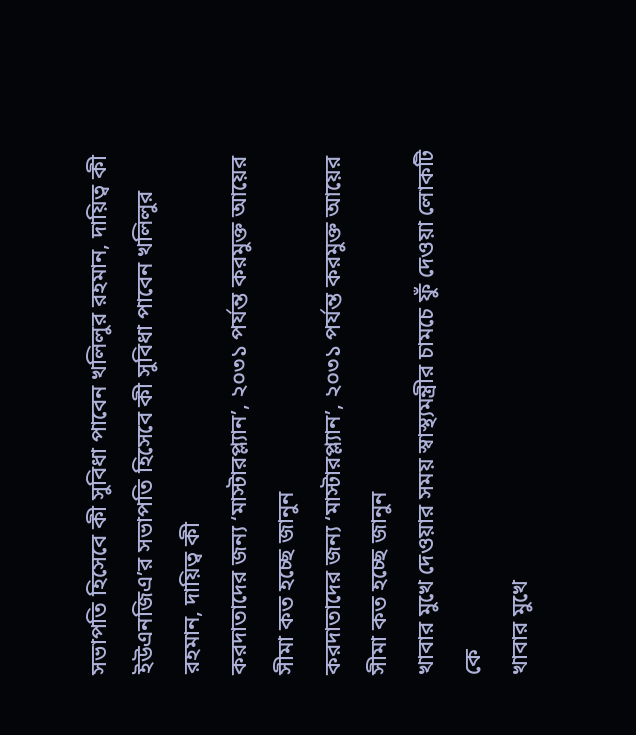সভাপতি হিসেবে কী সুবিধা পাবেন খলিলুর রহমান, দায়িত্ব কী
ইউএনজিএ’র সভাপতি হিসেবে কী সুবিধা পাবেন খলিলুর রহমান, দায়িত্ব কী
করদাতাদের জন্য ‘মাস্টারপ্ল্যান’, ২০৩১ পর্যন্ত করমুক্ত আয়ের সীমা কত হচ্ছে জানুন
করদাতাদের জন্য ‘মাস্টারপ্ল্যান’, ২০৩১ পর্যন্ত করমুক্ত আয়ের সীমা কত হচ্ছে জানুন
খাবার মুখে দেওয়ার সময় স্বাস্থ্যমন্ত্রীর চামচে ফুঁ দেওয়া লোকটি কে
খাবার মুখে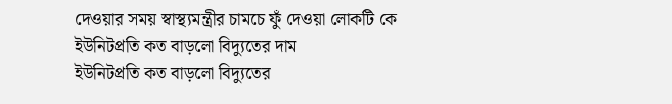দেওয়ার সময় স্বাস্থ্যমন্ত্রীর চামচে ফুঁ দেওয়া লোকটি কে
ইউনিটপ্রতি কত বাড়লো বিদ্যুতের দাম
ইউনিটপ্রতি কত বাড়লো বিদ্যুতের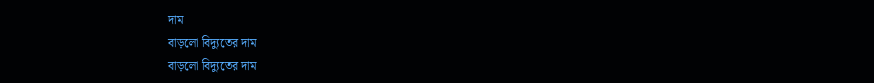দাম
বাড়লো বিদ্যুতের দাম
বাড়লো বিদ্যুতের দাম